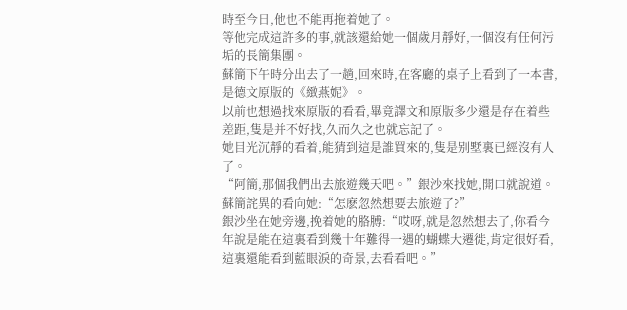時至今日,他也不能再拖着她了。
等他完成這許多的事,就該還給她一個歲月靜好,一個沒有任何污垢的長簡集團。
蘇簡下午時分出去了一趟,回來時,在客廳的桌子上看到了一本書,是德文原版的《緻燕妮》。
以前也想過找來原版的看看,畢竟譯文和原版多少還是存在着些差距,隻是并不好找,久而久之也就忘記了。
她目光沉靜的看着,能猜到這是誰買來的,隻是别墅裏已經沒有人了。
“阿簡,那個我們出去旅遊幾天吧。”銀沙來找她,開口就說道。
蘇簡詫異的看向她:“怎麽忽然想要去旅遊了?”
銀沙坐在她旁邊,挽着她的胳膊:“哎呀,就是忽然想去了,你看今年說是能在這裏看到幾十年難得一遇的蝴蝶大遷徙,肯定很好看,這裏還能看到藍眼淚的奇景,去看看吧。”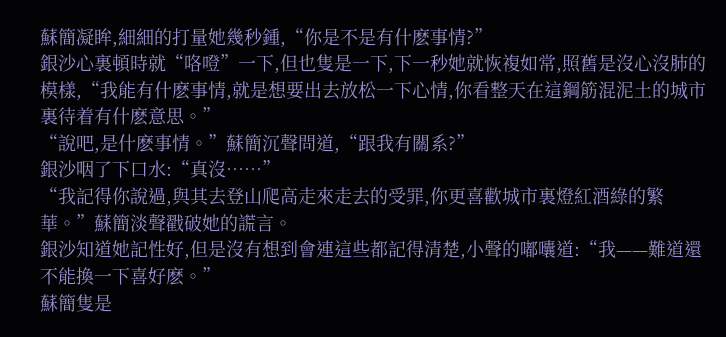蘇簡凝眸,細細的打量她幾秒鍾,“你是不是有什麽事情?”
銀沙心裏頓時就“咯噔”一下,但也隻是一下,下一秒她就恢複如常,照舊是沒心沒肺的模樣,“我能有什麽事情,就是想要出去放松一下心情,你看整天在這鋼筋混泥土的城市裏待着有什麽意思。”
“說吧,是什麽事情。”蘇簡沉聲問道,“跟我有關系?”
銀沙咽了下口水:“真沒……”
“我記得你說過,與其去登山爬高走來走去的受罪,你更喜歡城市裏燈紅酒綠的繁華。”蘇簡淡聲戳破她的謊言。
銀沙知道她記性好,但是沒有想到會連這些都記得清楚,小聲的嘟囔道:“我——難道還不能換一下喜好麽。”
蘇簡隻是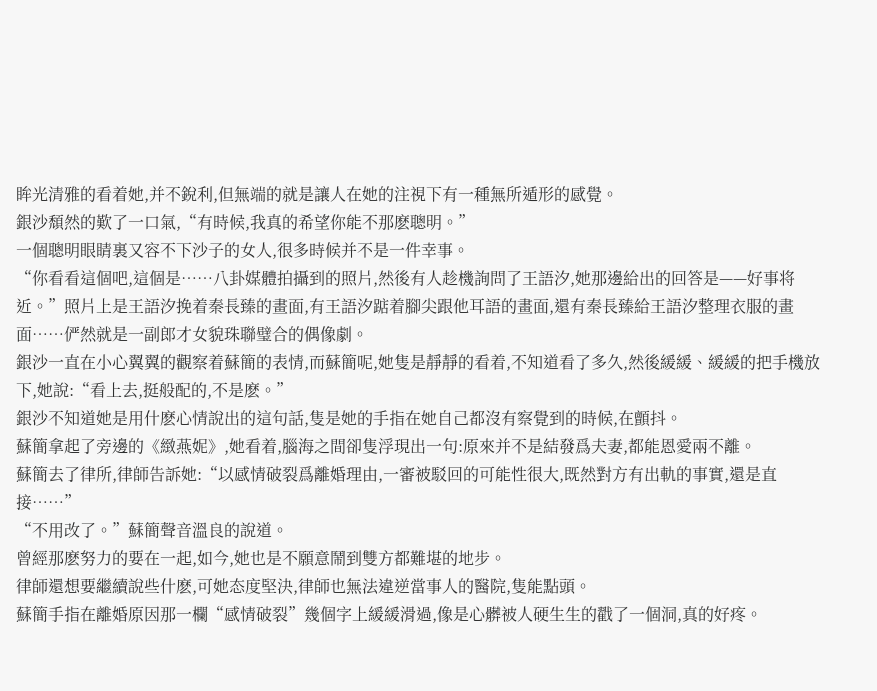眸光清雅的看着她,并不銳利,但無端的就是讓人在她的注視下有一種無所遁形的感覺。
銀沙頹然的歎了一口氣,“有時候,我真的希望你能不那麽聰明。”
一個聰明眼睛裏又容不下沙子的女人,很多時候并不是一件幸事。
“你看看這個吧,這個是……八卦媒體拍攝到的照片,然後有人趁機詢問了王語汐,她那邊給出的回答是——好事将近。”照片上是王語汐挽着秦長臻的畫面,有王語汐踮着腳尖跟他耳語的畫面,還有秦長臻給王語汐整理衣服的畫面……俨然就是一副郎才女貌珠聯璧合的偶像劇。
銀沙一直在小心翼翼的觀察着蘇簡的表情,而蘇簡呢,她隻是靜靜的看着,不知道看了多久,然後緩緩、緩緩的把手機放下,她說:“看上去,挺般配的,不是麽。”
銀沙不知道她是用什麽心情說出的這句話,隻是她的手指在她自己都沒有察覺到的時候,在顫抖。
蘇簡拿起了旁邊的《緻燕妮》,她看着,腦海之間卻隻浮現出一句:原來并不是結發爲夫妻,都能恩愛兩不離。
蘇簡去了律所,律師告訴她:“以感情破裂爲離婚理由,一審被駁回的可能性很大,既然對方有出軌的事實,還是直接……”
“不用改了。”蘇簡聲音溫良的說道。
曾經那麽努力的要在一起,如今,她也是不願意鬧到雙方都難堪的地步。
律師還想要繼續說些什麽,可她态度堅決,律師也無法違逆當事人的醫院,隻能點頭。
蘇簡手指在離婚原因那一欄“感情破裂”幾個字上緩緩滑過,像是心髒被人硬生生的戳了一個洞,真的好疼。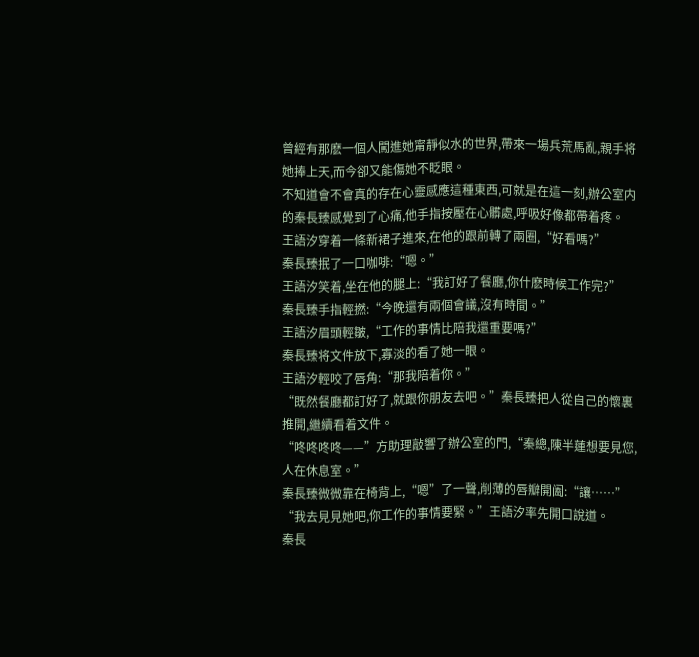曾經有那麽一個人闖進她甯靜似水的世界,帶來一場兵荒馬亂,親手将她捧上天,而今卻又能傷她不眨眼。
不知道會不會真的存在心靈感應這種東西,可就是在這一刻,辦公室内的秦長臻感覺到了心痛,他手指按壓在心髒處,呼吸好像都帶着疼。
王語汐穿着一條新裙子進來,在他的跟前轉了兩圈,“好看嗎?”
秦長臻抿了一口咖啡:“嗯。”
王語汐笑着,坐在他的腿上:“我訂好了餐廳,你什麽時候工作完?”
秦長臻手指輕撚:“今晚還有兩個會議,沒有時間。”
王語汐眉頭輕皺,“工作的事情比陪我還重要嗎?”
秦長臻将文件放下,寡淡的看了她一眼。
王語汐輕咬了唇角:“那我陪着你。”
“既然餐廳都訂好了,就跟你朋友去吧。”秦長臻把人從自己的懷裏推開,繼續看着文件。
“咚咚咚咚——”方助理敲響了辦公室的門,“秦總,陳半蓮想要見您,人在休息室。”
秦長臻微微靠在椅背上,“嗯”了一聲,削薄的唇瓣開阖:“讓……”
“我去見見她吧,你工作的事情要緊。”王語汐率先開口說道。
秦長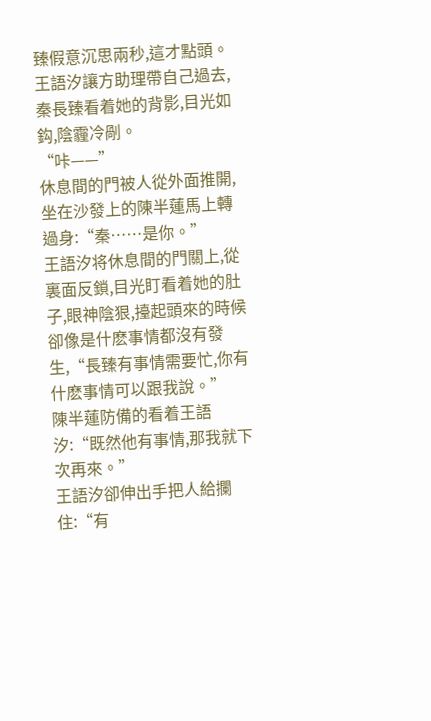臻假意沉思兩秒,這才點頭。
王語汐讓方助理帶自己過去,秦長臻看着她的背影,目光如鈎,陰霾冷剮。
“咔——”
休息間的門被人從外面推開,坐在沙發上的陳半蓮馬上轉過身:“秦……是你。”
王語汐将休息間的門關上,從裏面反鎖,目光盯看着她的肚子,眼神陰狠,擡起頭來的時候卻像是什麽事情都沒有發生,“長臻有事情需要忙,你有什麽事情可以跟我說。”
陳半蓮防備的看着王語汐:“既然他有事情,那我就下次再來。”
王語汐卻伸出手把人給攔住:“有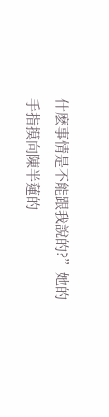什麽事情是不能跟我說的?”她的手指摸向陳半蓮的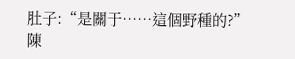肚子:“是關于……這個野種的?”
陳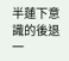半蓮下意識的後退一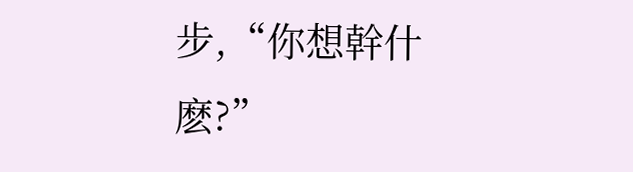步,“你想幹什麽?”